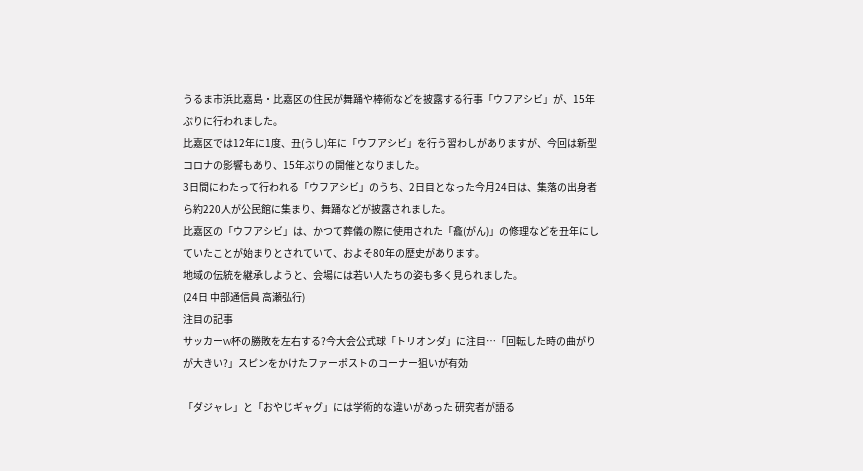うるま市浜比嘉島・比嘉区の住民が舞踊や棒術などを披露する行事「ウフアシビ」が、15年ぶりに行われました。
比嘉区では12年に1度、丑(うし)年に「ウフアシビ」を行う習わしがありますが、今回は新型コロナの影響もあり、15年ぶりの開催となりました。
3日間にわたって行われる「ウフアシビ」のうち、2日目となった今月24日は、集落の出身者ら約220人が公民館に集まり、舞踊などが披露されました。
比嘉区の「ウフアシビ」は、かつて葬儀の際に使用された「龕(がん)」の修理などを丑年にしていたことが始まりとされていて、およそ80年の歴史があります。
地域の伝統を継承しようと、会場には若い人たちの姿も多く見られました。
(24日 中部通信員 高瀬弘行)
注目の記事
サッカーW杯の勝敗を左右する?今大会公式球「トリオンダ」に注目…「回転した時の曲がりが大きい?」スピンをかけたファーポストのコーナー狙いが有効

「ダジャレ」と「おやじギャグ」には学術的な違いがあった 研究者が語る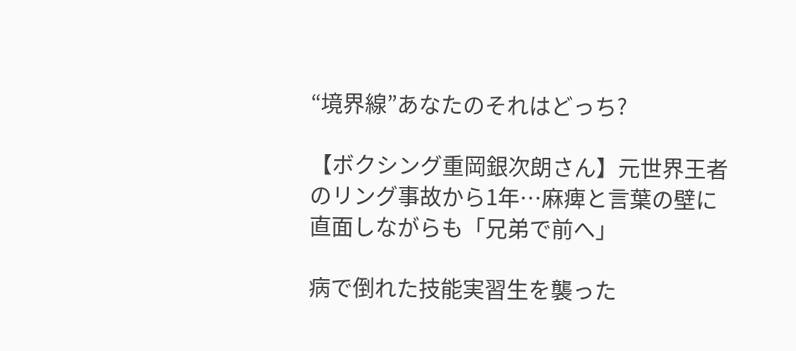“境界線”あなたのそれはどっち?

【ボクシング重岡銀次朗さん】元世界王者のリング事故から1年…麻痺と言葉の壁に直面しながらも「兄弟で前へ」

病で倒れた技能実習生を襲った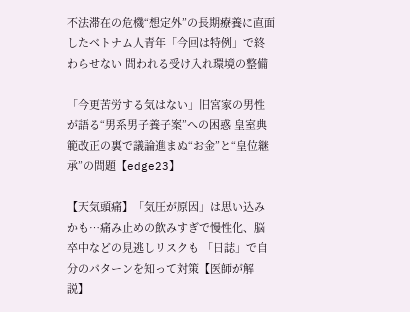不法滞在の危機“想定外”の長期療養に直面したベトナム人青年「今回は特例」で終わらせない 問われる受け入れ環境の整備

「今更苦労する気はない」旧宮家の男性が語る“男系男子養子案”への困惑 皇室典範改正の裏で議論進まぬ“お金”と“皇位継承”の問題【edge23】

【天気頭痛】「気圧が原因」は思い込みかも…痛み止めの飲みすぎで慢性化、脳卒中などの見逃しリスクも 「日誌」で自分のパターンを知って対策【医師が解説】